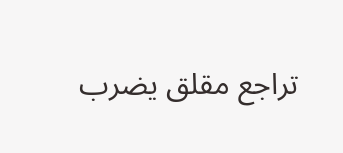تراجع مقلق يضرب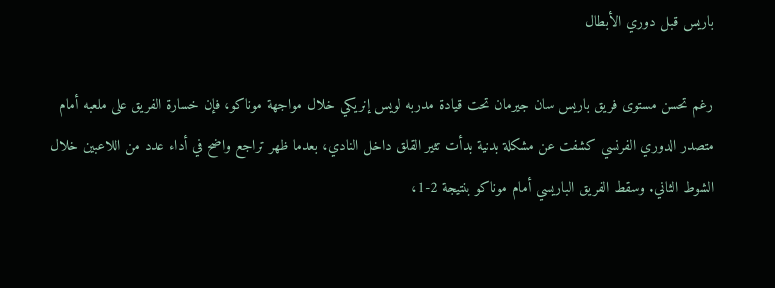باريس قبل دوري الأبطال

رغم تحسن مستوى فريق باريس سان جيرمان تحت قيادة مدربه لويس إنريكي خلال مواجهة موناكو، فإن خسارة الفريق على ملعبه أمام متصدر الدوري الفرنسي كشفت عن مشكلة بدنية بدأت تثير القلق داخل النادي، بعدما ظهر تراجع واضح في أداء عدد من اللاعبين خلال الشوط الثاني. وسقط الفريق الباريسي أمام موناكو بنتيجة 2-1،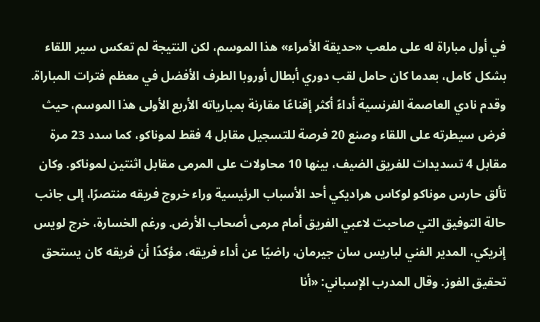في أول مباراة له على ملعب «حديقة الأمراء» هذا الموسم، لكن النتيجة لم تعكس سير اللقاء بشكل كامل، بعدما كان حامل لقب دوري أبطال أوروبا الطرف الأفضل في معظم فترات المباراة. وقدم نادي العاصمة الفرنسية أداءً أكثر إقناعًا مقارنة بمبارياته الأربع الأولى هذا الموسم، حيث فرض سيطرته على اللقاء وصنع 20 فرصة للتسجيل مقابل 4 فقط لموناكو، كما سدد 23 مرة مقابل 4 تسديدات للفريق الضيف، بينها 10 محاولات على المرمى مقابل اثنتين لموناكو. وكان تألق حارس موناكو لوكاس هراديكي أحد الأسباب الرئيسية وراء خروج فريقه منتصرًا، إلى جانب حالة التوفيق التي صاحبت لاعبي الفريق أمام مرمى أصحاب الأرض. ورغم الخسارة، خرج لويس إنريكي، المدير الفني لباريس سان جيرمان، راضيًا عن أداء فريقه، مؤكدًا أن فريقه كان يستحق تحقيق الفوز. وقال المدرب الإسباني: «أنا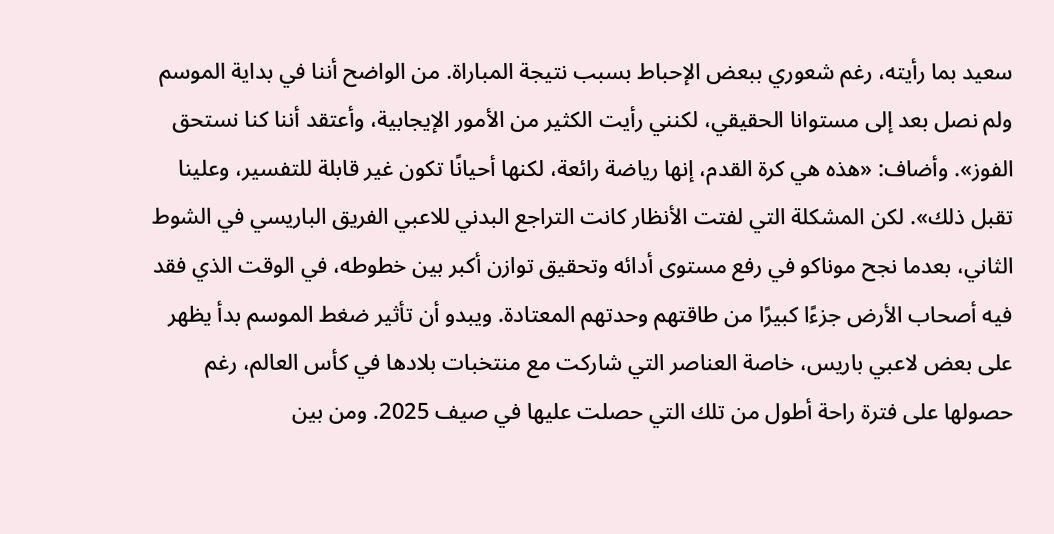سعيد بما رأيته، رغم شعوري ببعض الإحباط بسبب نتيجة المباراة. من الواضح أننا في بداية الموسم ولم نصل بعد إلى مستوانا الحقيقي، لكنني رأيت الكثير من الأمور الإيجابية، وأعتقد أننا كنا نستحق الفوز». وأضاف: «هذه هي كرة القدم، إنها رياضة رائعة، لكنها أحيانًا تكون غير قابلة للتفسير، وعلينا تقبل ذلك». لكن المشكلة التي لفتت الأنظار كانت التراجع البدني للاعبي الفريق الباريسي في الشوط الثاني، بعدما نجح موناكو في رفع مستوى أدائه وتحقيق توازن أكبر بين خطوطه، في الوقت الذي فقد فيه أصحاب الأرض جزءًا كبيرًا من طاقتهم وحدتهم المعتادة. ويبدو أن تأثير ضغط الموسم بدأ يظهر على بعض لاعبي باريس، خاصة العناصر التي شاركت مع منتخبات بلادها في كأس العالم، رغم حصولها على فترة راحة أطول من تلك التي حصلت عليها في صيف 2025. ومن بين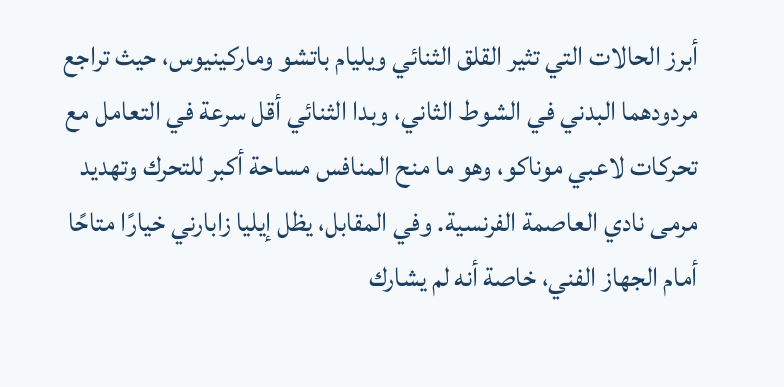أبرز الحالات التي تثير القلق الثنائي ويليام باتشو وماركينيوس، حيث تراجع مردودهما البدني في الشوط الثاني، وبدا الثنائي أقل سرعة في التعامل مع تحركات لاعبي موناكو، وهو ما منح المنافس مساحة أكبر للتحرك وتهديد مرمى نادي العاصمة الفرنسية. وفي المقابل، يظل إيليا زابارني خيارًا متاحًا أمام الجهاز الفني، خاصة أنه لم يشارك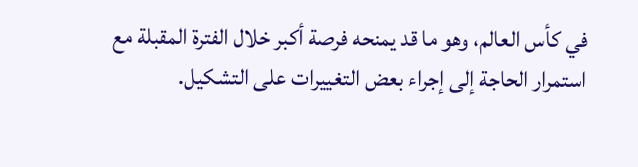في كأس العالم، وهو ما قد يمنحه فرصة أكبر خلال الفترة المقبلة مع استمرار الحاجة إلى إجراء بعض التغييرات على التشكيل.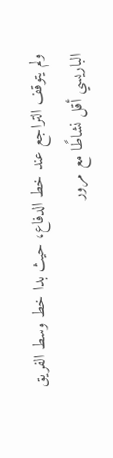ولم يتوقف التراجع عند خط الدفاع، حيث بدا خط وسط الفريق الباريسي أقل نشاطًا مع مرور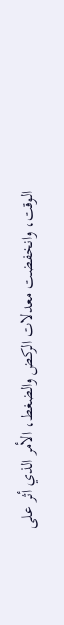الوقت، وانخفضت معدلات الركض والضغط، الأمر الذي أثر على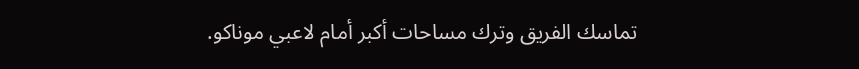تماسك الفريق وترك مساحات أكبر أمام لاعبي موناكو.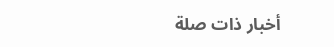أخبار ذات صلة